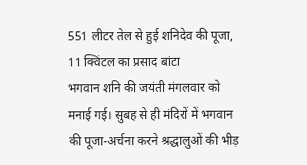551 लीटर तेल से हुई शनिदेव की पूजा, 11 क्विंटल का प्रसाद बांटा
भगवान शनि की जयंती मंगलवार को मनाई गई। सुबह से ही मंदिरों में भगवान की पूजा-अर्चना करने श्रद्धालुओं की भीड़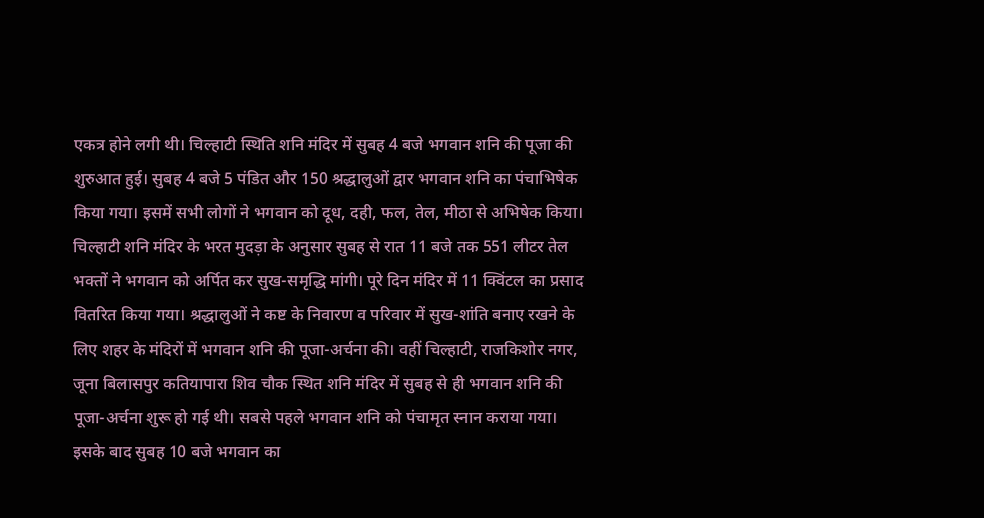एकत्र होने लगी थी। चिल्हाटी स्थिति शनि मंदिर में सुबह 4 बजे भगवान शनि की पूजा की शुरुआत हुई। सुबह 4 बजे 5 पंडित और 150 श्रद्धालुओं द्वार भगवान शनि का पंचाभिषेक किया गया। इसमें सभी लोगों ने भगवान को दूध, दही, फल, तेल, मीठा से अभिषेक किया। चिल्हाटी शनि मंदिर के भरत मुदड़ा के अनुसार सुबह से रात 11 बजे तक 551 लीटर तेल भक्तों ने भगवान को अर्पित कर सुख-समृद्धि मांगी। पूरे दिन मंदिर में 11 क्विंटल का प्रसाद वितरित किया गया। श्रद्धालुओं ने कष्ट के निवारण व परिवार में सुख-शांति बनाए रखने के लिए शहर के मंदिरों में भगवान शनि की पूजा-अर्चना की। वहीं चिल्हाटी, राजकिशोर नगर, जूना बिलासपुर कतियापारा शिव चौक स्थित शनि मंदिर में सुबह से ही भगवान शनि की पूजा-अर्चना शुरू हो गई थी। सबसे पहले भगवान शनि को पंचामृत स्नान कराया गया। इसके बाद सुबह 10 बजे भगवान का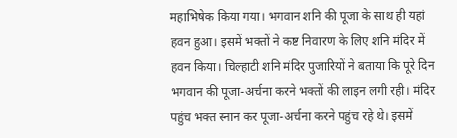महाभिषेक किया गया। भगवान शनि की पूजा के साथ ही यहां हवन हुआ। इसमें भक्तों ने कष्ट निवारण के लिए शनि मंदिर में हवन किया। चिल्हाटी शनि मंदिर पुजारियों ने बताया कि पूरे दिन भगवान की पूजा-अर्चना करने भक्तों की लाइन लगी रही। मंदिर पहुंच भक्त स्नान कर पूजा-अर्चना करने पहुंच रहे थे। इसमें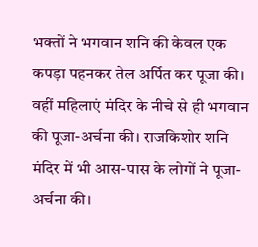भक्तों ने भगवान शनि की केवल एक कपड़ा पहनकर तेल अर्पित कर पूजा की। वहीं महिलाएं मंदिर के नीचे से ही भगवान की पूजा-अर्चना की। राजकिशोर शनि मंदिर में भी आस-पास के लोगों ने पूजा-अर्चना की।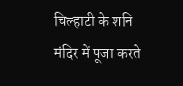चिल्हाटी के शनि मंदिर में पूजा करते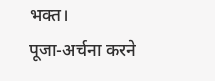भक्त।
पूजा-अर्चना करने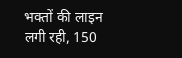भक्तों की लाइन लगी रही, 150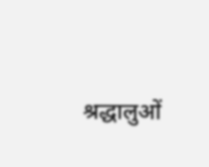श्रद्धालुओं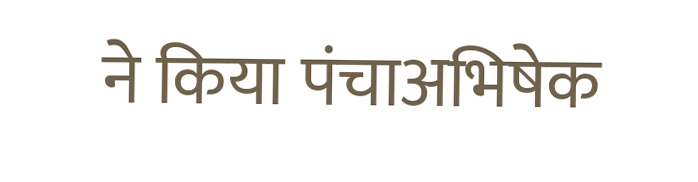ने किया पंचाअभिषेक